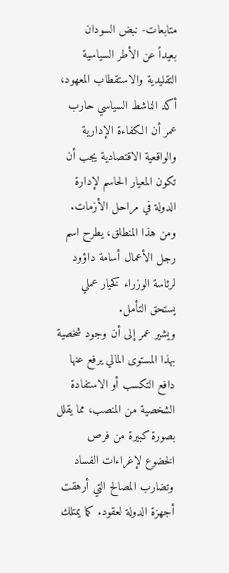متابعات- نبض السودان
بعيداً عن الأطر السياسية التقليدية والاستقطاب المعهود، أكد الناشط السياسي حارب عمر أن الكفاءة الإدارية والواقعية الاقتصادية يجب أن تكون المعيار الحاسم لإدارة الدولة في مراحل الأزمات. ومن هذا المنطلق، يطرح اسم رجل الأعمال أسامة داؤود لرئاسة الوزراء كخيار عملي يستحق التأمل.
ويشير عمر إلى أن وجود شخصية بهذا المستوى المالي يرفع عنها دافع التكسب أو الاستفادة الشخصية من المنصب، مما يقلل بصورة كبيرة من فرص الخضوع لإغراءات الفساد وتضارب المصالح التي أرهقت أجهزة الدولة لعقود. كما يمتلك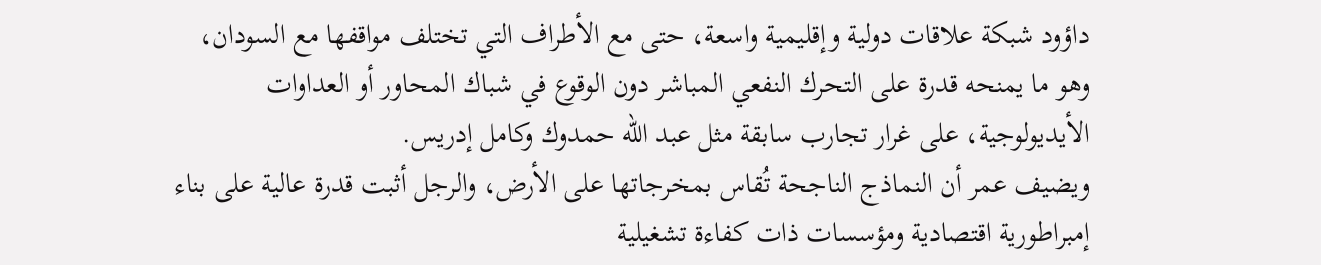داؤود شبكة علاقات دولية وإقليمية واسعة، حتى مع الأطراف التي تختلف مواقفها مع السودان، وهو ما يمنحه قدرة على التحرك النفعي المباشر دون الوقوع في شباك المحاور أو العداوات الأيديولوجية، على غرار تجارب سابقة مثل عبد الله حمدوك وكامل إدريس.
ويضيف عمر أن النماذج الناجحة تُقاس بمخرجاتها على الأرض، والرجل أثبت قدرة عالية على بناء إمبراطورية اقتصادية ومؤسسات ذات كفاءة تشغيلية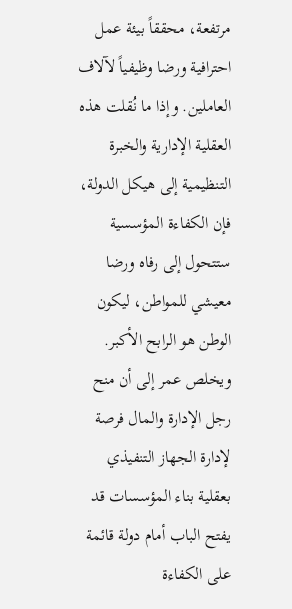مرتفعة، محققاً بيئة عمل احترافية ورضا وظيفياً لآلاف العاملين. وإذا ما نُقلت هذه العقلية الإدارية والخبرة التنظيمية إلى هيكل الدولة، فإن الكفاءة المؤسسية ستتحول إلى رفاه ورضا معيشي للمواطن، ليكون الوطن هو الرابح الأكبر.
ويخلص عمر إلى أن منح رجل الإدارة والمال فرصة لإدارة الجهاز التنفيذي بعقلية بناء المؤسسات قد يفتح الباب أمام دولة قائمة على الكفاءة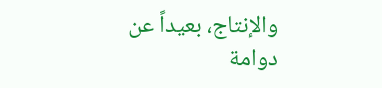والإنتاج، بعيداً عن دوامة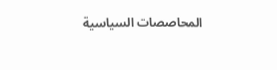المحاصصات السياسية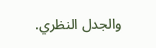والجدل النظري.